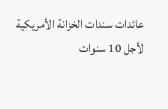عائدات سندات الخزانة الأمريكية لأجل 10 سنوات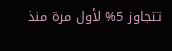تتجاوز 5% لأول مرة منذ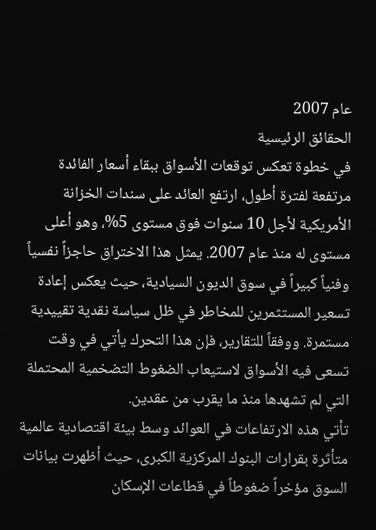عام 2007
الحقائق الرئيسية
في خطوة تعكس توقعات الأسواق ببقاء أسعار الفائدة مرتفعة لفترة أطول، ارتفع العائد على سندات الخزانة الأمريكية لأجل 10 سنوات فوق مستوى 5%، وهو أعلى مستوى له منذ عام 2007. يمثل هذا الاختراق حاجزاً نفسياً وفنياً كبيراً في سوق الديون السيادية، حيث يعكس إعادة تسعير المستثمرين للمخاطر في ظل سياسة نقدية تقييدية مستمرة. ووفقاً للتقارير، فإن هذا التحرك يأتي في وقت تسعى فيه الأسواق لاستيعاب الضغوط التضخمية المحتملة التي لم تشهدها منذ ما يقرب من عقدين.
تأتي هذه الارتفاعات في العوائد وسط بيئة اقتصادية عالمية متأثرة بقرارات البنوك المركزية الكبرى، حيث أظهرت بيانات السوق مؤخراً ضغوطاً في قطاعات الإسكان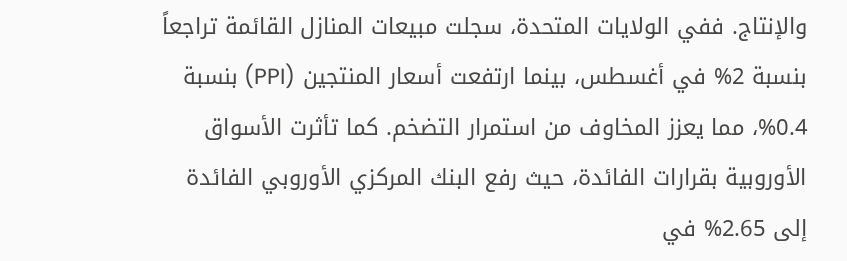والإنتاج. ففي الولايات المتحدة، سجلت مبيعات المنازل القائمة تراجعاً بنسبة 2% في أغسطس، بينما ارتفعت أسعار المنتجين (PPI) بنسبة 0.4%، مما يعزز المخاوف من استمرار التضخم. كما تأثرت الأسواق الأوروبية بقرارات الفائدة، حيث رفع البنك المركزي الأوروبي الفائدة إلى 2.65% في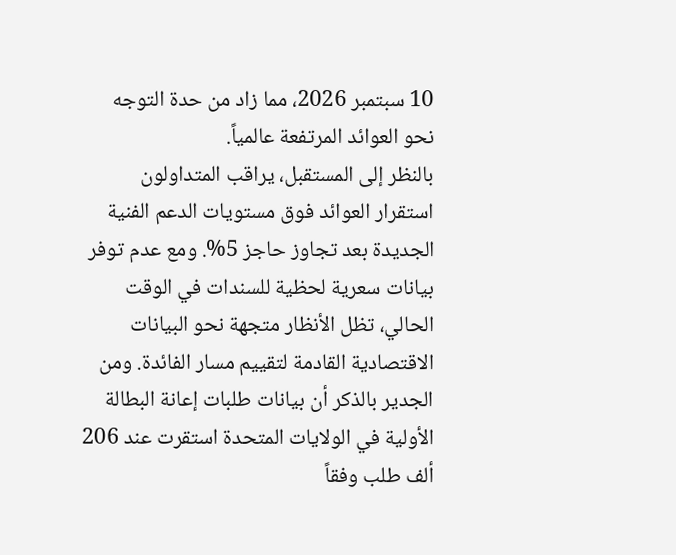10 سبتمبر 2026، مما زاد من حدة التوجه نحو العوائد المرتفعة عالمياً.
بالنظر إلى المستقبل، يراقب المتداولون استقرار العوائد فوق مستويات الدعم الفنية الجديدة بعد تجاوز حاجز 5%. ومع عدم توفر بيانات سعرية لحظية للسندات في الوقت الحالي، تظل الأنظار متجهة نحو البيانات الاقتصادية القادمة لتقييم مسار الفائدة. ومن الجدير بالذكر أن بيانات طلبات إعانة البطالة الأولية في الولايات المتحدة استقرت عند 206 ألف طلب وفقاً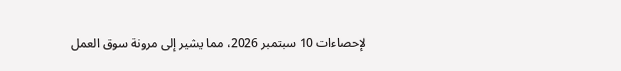لإحصاءات 10 سبتمبر 2026، مما يشير إلى مرونة سوق العمل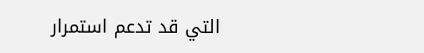التي قد تدعم استمرار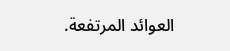العوائد المرتفعة.